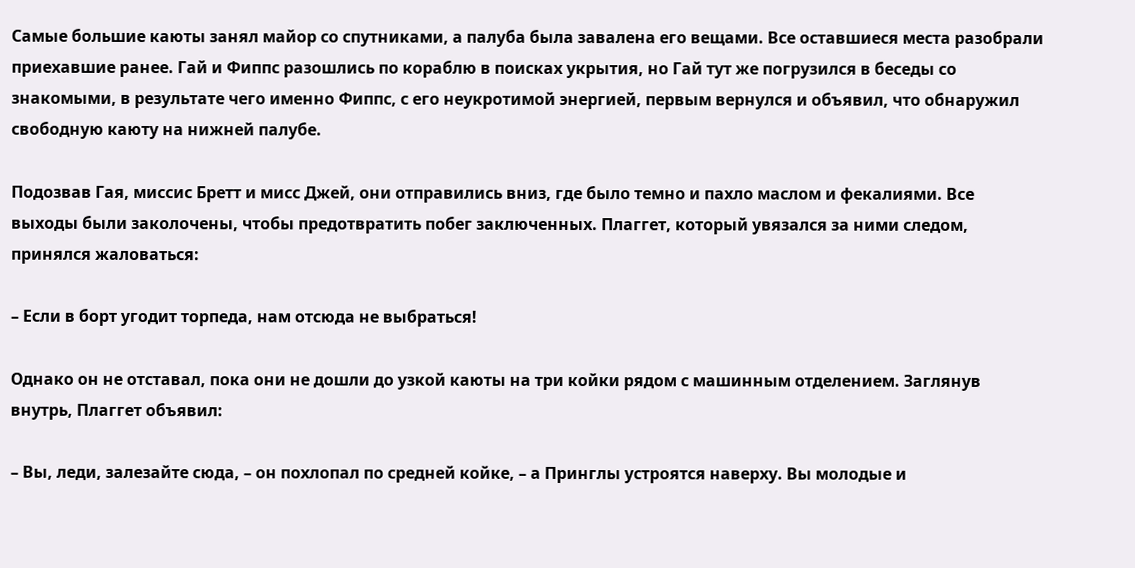Самые большие каюты занял майор со спутниками, а палуба была завалена его вещами. Все оставшиеся места разобрали приехавшие ранее. Гай и Фиппс разошлись по кораблю в поисках укрытия, но Гай тут же погрузился в беседы со знакомыми, в результате чего именно Фиппс, с его неукротимой энергией, первым вернулся и объявил, что обнаружил свободную каюту на нижней палубе.

Подозвав Гая, миссис Бретт и мисс Джей, они отправились вниз, где было темно и пахло маслом и фекалиями. Все выходы были заколочены, чтобы предотвратить побег заключенных. Плаггет, который увязался за ними следом, принялся жаловаться:

– Если в борт угодит торпеда, нам отсюда не выбраться!

Однако он не отставал, пока они не дошли до узкой каюты на три койки рядом с машинным отделением. Заглянув внутрь, Плаггет объявил:

– Вы, леди, залезайте сюда, – он похлопал по средней койке, – а Принглы устроятся наверху. Вы молодые и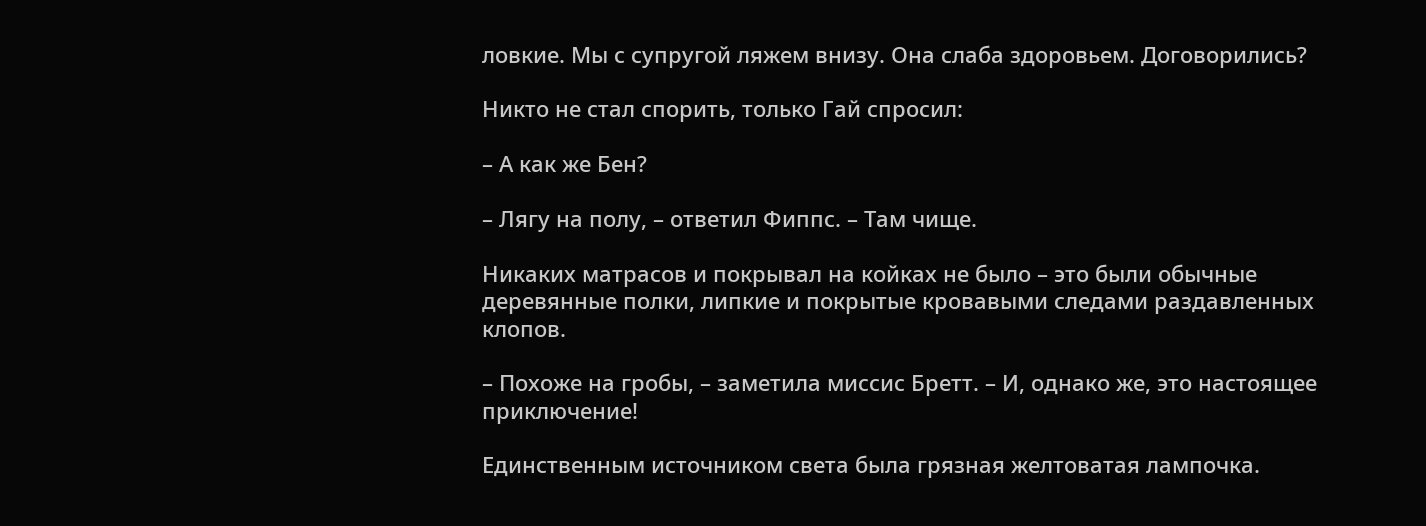ловкие. Мы с супругой ляжем внизу. Она слаба здоровьем. Договорились?

Никто не стал спорить, только Гай спросил:

– А как же Бен?

– Лягу на полу, – ответил Фиппс. – Там чище.

Никаких матрасов и покрывал на койках не было – это были обычные деревянные полки, липкие и покрытые кровавыми следами раздавленных клопов.

– Похоже на гробы, – заметила миссис Бретт. – И, однако же, это настоящее приключение!

Единственным источником света была грязная желтоватая лампочка.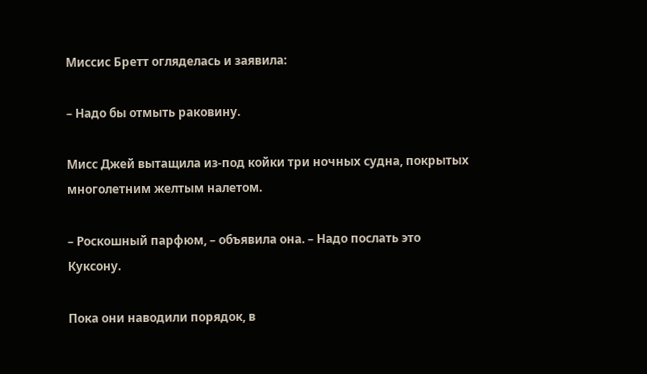Миссис Бретт огляделась и заявила:

– Надо бы отмыть раковину.

Мисс Джей вытащила из-под койки три ночных судна, покрытых многолетним желтым налетом.

– Роскошный парфюм, – объявила она. – Надо послать это Куксону.

Пока они наводили порядок, в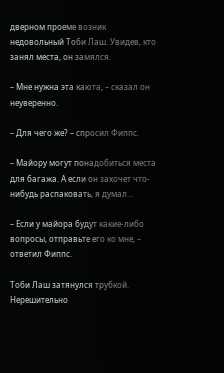дверном проеме возник недовольный Тоби Лаш. Увидев, кто занял места, он замялся.

– Мне нужна эта каюта, – сказал он неуверенно.

– Для чего же? – спросил Фиппс.

– Майору могут понадобиться места для багажа. А если он захочет что-нибудь распаковать, я думал…

– Если у майора будут какие-либо вопросы, отправьте его ко мне, – ответил Фиппс.

Тоби Лаш затянулся трубкой. Нерешительно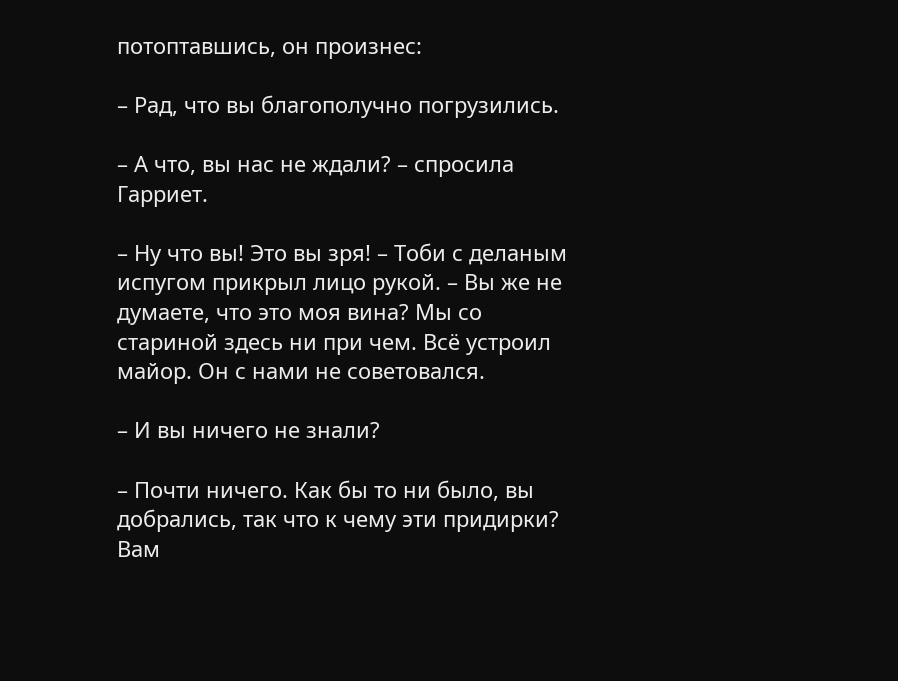потоптавшись, он произнес:

– Рад, что вы благополучно погрузились.

– А что, вы нас не ждали? – спросила Гарриет.

– Ну что вы! Это вы зря! – Тоби с деланым испугом прикрыл лицо рукой. – Вы же не думаете, что это моя вина? Мы со стариной здесь ни при чем. Всё устроил майор. Он с нами не советовался.

– И вы ничего не знали?

– Почти ничего. Как бы то ни было, вы добрались, так что к чему эти придирки? Вам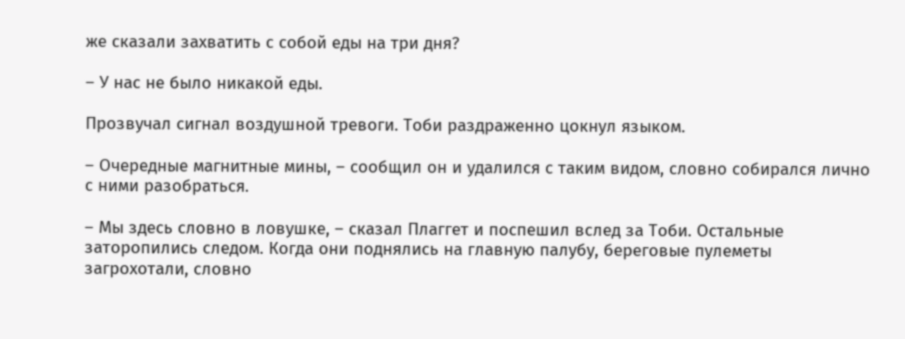же сказали захватить с собой еды на три дня?

– У нас не было никакой еды.

Прозвучал сигнал воздушной тревоги. Тоби раздраженно цокнул языком.

– Очередные магнитные мины, – сообщил он и удалился с таким видом, словно собирался лично с ними разобраться.

– Мы здесь словно в ловушке, – сказал Плаггет и поспешил вслед за Тоби. Остальные заторопились следом. Когда они поднялись на главную палубу, береговые пулеметы загрохотали, словно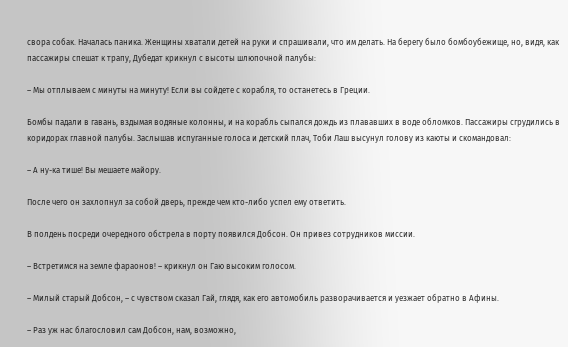свора собак. Началась паника. Женщины хватали детей на руки и спрашивали, что им делать. На берегу было бомбоубежище, но, видя, как пассажиры спешат к трапу, Дубедат крикнул с высоты шлюпочной палубы:

– Мы отплываем с минуты на минуту! Если вы сойдете с корабля, то останетесь в Греции.

Бомбы падали в гавань, вздымая водяные колонны, и на корабль сыпался дождь из плававших в воде обломков. Пассажиры сгрудились в коридорах главной палубы. Заслышав испуганные голоса и детский плач, Тоби Лаш высунул голову из каюты и скомандовал:

– А ну-ка тише! Вы мешаете майору.

После чего он захлопнул за собой дверь, прежде чем кто-либо успел ему ответить.

В полдень посреди очередного обстрела в порту появился Добсон. Он привез сотрудников миссии.

– Встретимся на земле фараонов! – крикнул он Гаю высоким голосом.

– Милый старый Добсон, – с чувством сказал Гай, глядя, как его автомобиль разворачивается и уезжает обратно в Афины.

– Раз уж нас благословил сам Добсон, нам, возможно,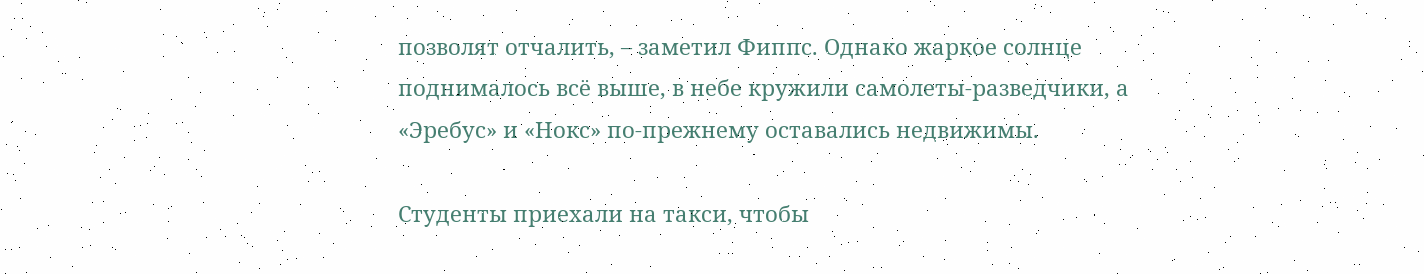позволят отчалить, – заметил Фиппс. Однако жаркое солнце поднималось всё выше, в небе кружили самолеты-разведчики, а «Эребус» и «Нокс» по-прежнему оставались недвижимы.

Студенты приехали на такси, чтобы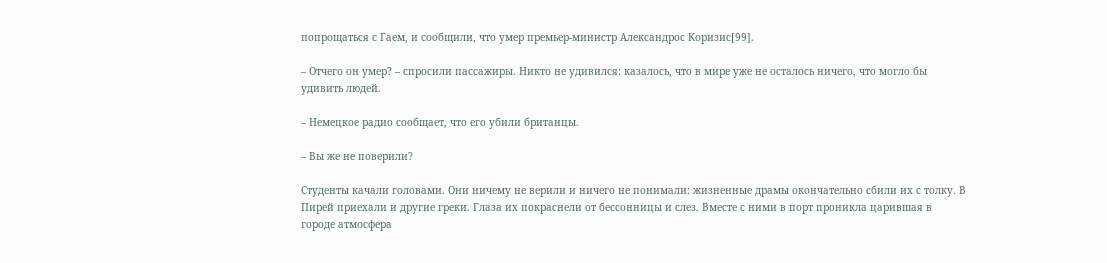попрощаться с Гаем, и сообщили, что умер премьер-министр Александрос Коризис[99].

– Отчего он умер? – спросили пассажиры. Никто не удивился: казалось, что в мире уже не осталось ничего, что могло бы удивить людей.

– Немецкое радио сообщает, что его убили британцы.

– Вы же не поверили?

Студенты качали головами. Они ничему не верили и ничего не понимали: жизненные драмы окончательно сбили их с толку. В Пирей приехали и другие греки. Глаза их покраснели от бессонницы и слез. Вместе с ними в порт проникла царившая в городе атмосфера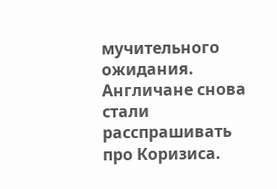мучительного ожидания. Англичане снова стали расспрашивать про Коризиса.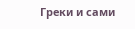Греки и сами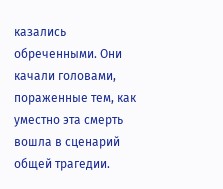казались обреченными. Они качали головами, пораженные тем, как уместно эта смерть вошла в сценарий общей трагедии.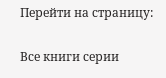Перейти на страницу:

Все книги серии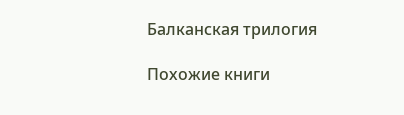Балканская трилогия

Похожие книги